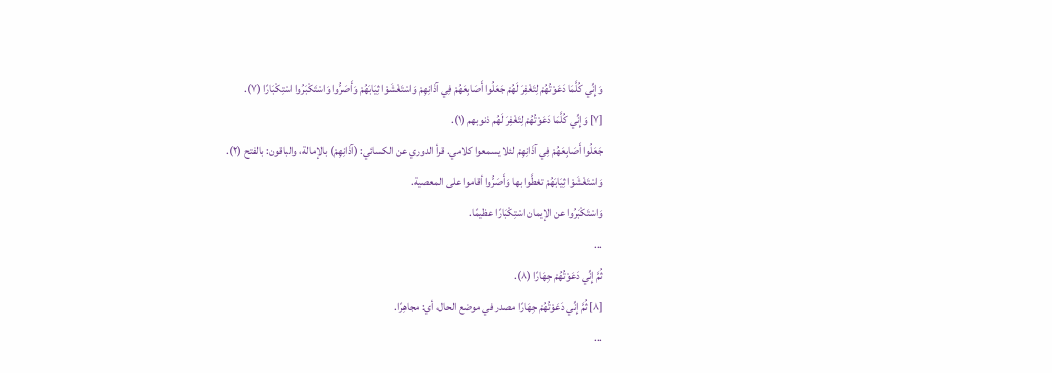وَإِنِّي كُلَّمَا دَعَوْتُهُمْ لِتَغْفِرَ لَهُمْ جَعَلُوا أَصَابِعَهُمْ فِي آذَانِهِمْ وَاسْتَغْشَوْا ثِيَابَهُمْ وَأَصَرُّوا وَاسْتَكْبَرُوا اسْتِكْبَارًا (٧).
[٧] وَإِنِّي كُلَّمَا دَعَوْتُهُمْ لِتَغْفِرَ لَهُم ذنوبهم (١).
جَعَلُوا أَصَابِعَهُمْ فِي آذَانِهِمْ لئلا يسمعوا كلامي. قرأ الدوري عن الكسائي: (آذَانِهِمْ) بالإمالة، والباقون: بالفتح (٢).
وَاسْتَغْشَوْا ثِيَابَهُمْ تغطَّوا بها وَأَصَرُّوا أقاموا على المعصية.
وَاسْتَكْبَرُوا عن الإيمان اسْتِكْبَارًا عظيمًا.
...
ثُمَّ إِنِّي دَعَوْتُهُمْ جِهَارًا (٨).
[٨] ثُمَّ إِنِّي دَعَوْتُهُمْ جِهَارًا مصدر في موضع الحال، أي: مجاهِرًا.
...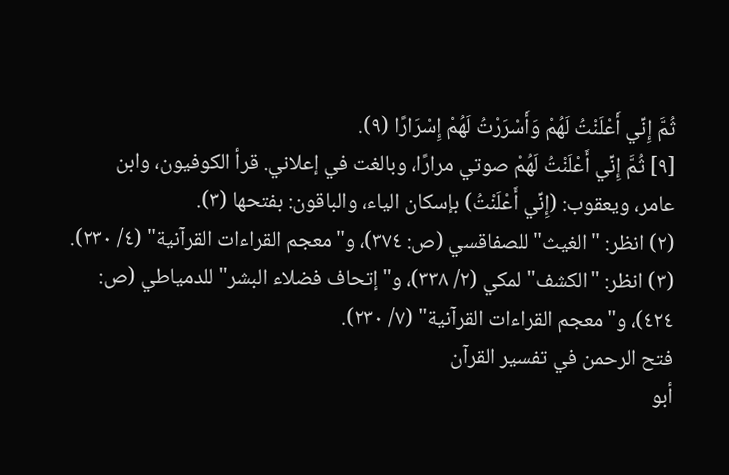ثُمَّ إِنِّي أَعْلَنْتُ لَهُمْ وَأَسْرَرْتُ لَهُمْ إِسْرَارًا (٩).
[٩] ثُمَّ إِنِّي أَعْلَنْتُ لَهُمْ صوتي مرارًا، وبالغت في إعلاني. قرأ الكوفيون، وابن عامر، ويعقوب: (إِنِّي أَعْلَنْتُ) بإسكان الياء، والباقون: بفتحها (٣).
(٢) انظر: "الغيث" للصفاقسي (ص: ٣٧٤)، و"معجم القراءات القرآنية" (٤/ ٢٣٠).
(٣) انظر: "الكشف" لمكي (٢/ ٣٣٨)، و"إتحاف فضلاء البشر" للدمياطي (ص: ٤٢٤)، و"معجم القراءات القرآنية" (٧/ ٢٣٠).
فتح الرحمن في تفسير القرآن
أبو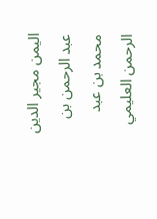اليمن مجير الدين عبد الرحمن بن محمد بن عبد الرحمن العليمي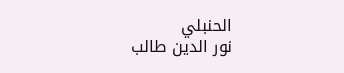الحنبلي
نور الدين طالب